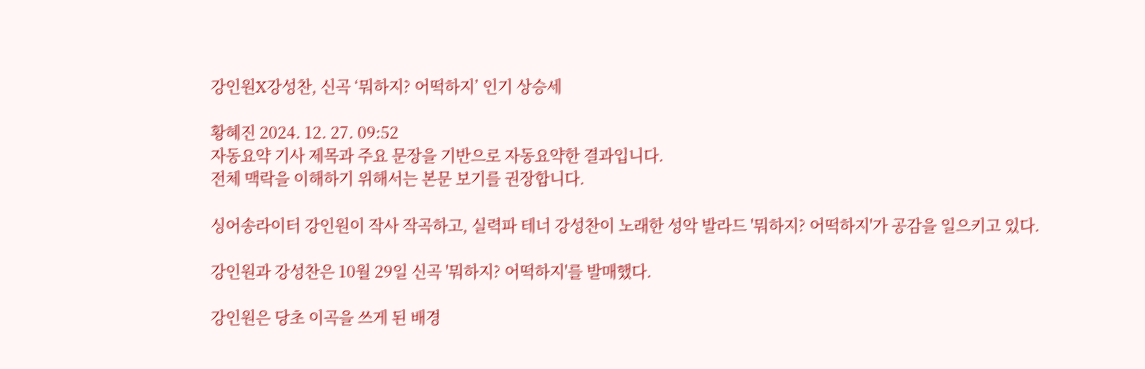강인원X강성찬, 신곡 ‘뭐하지? 어떡하지’ 인기 상승세

황혜진 2024. 12. 27. 09:52
자동요약 기사 제목과 주요 문장을 기반으로 자동요약한 결과입니다.
전체 맥락을 이해하기 위해서는 본문 보기를 권장합니다.

싱어송라이터 강인원이 작사 작곡하고, 실력파 테너 강성찬이 노래한 성악 발라드 '뭐하지? 어떡하지'가 공감을 일으키고 있다.

강인원과 강성찬은 10월 29일 신곡 '뭐하지? 어떡하지'를 발매했다.

강인원은 당초 이곡을 쓰게 된 배경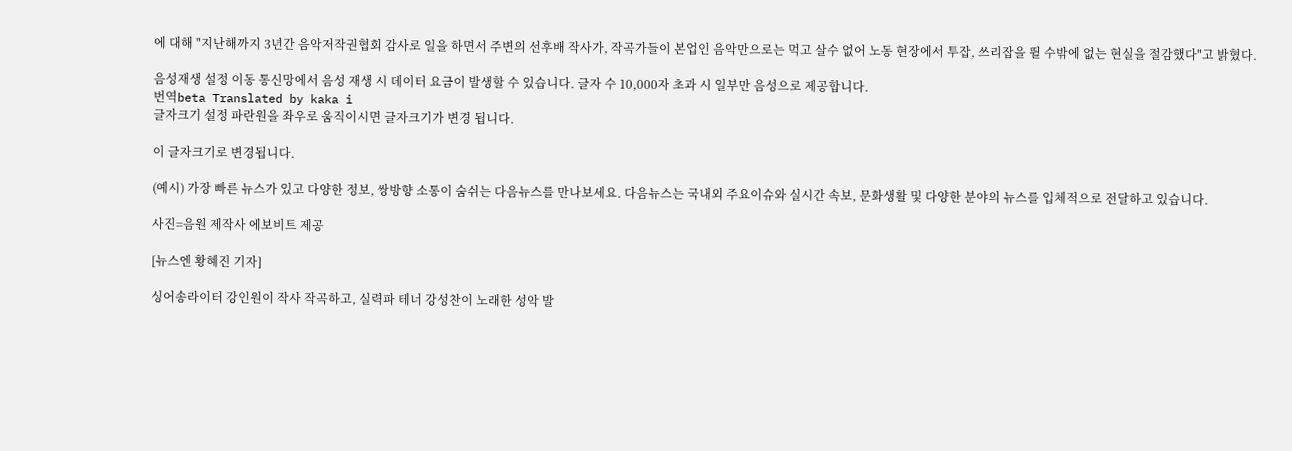에 대해 "지난해까지 3년간 음악저작권협회 감사로 일을 하면서 주변의 선후배 작사가, 작곡가들이 본업인 음악만으로는 먹고 살수 없어 노동 현장에서 투잡, 쓰리잡을 뛸 수밖에 없는 현실을 절감했다"고 밝혔다.

음성재생 설정 이동 통신망에서 음성 재생 시 데이터 요금이 발생할 수 있습니다. 글자 수 10,000자 초과 시 일부만 음성으로 제공합니다.
번역beta Translated by kaka i
글자크기 설정 파란원을 좌우로 움직이시면 글자크기가 변경 됩니다.

이 글자크기로 변경됩니다.

(예시) 가장 빠른 뉴스가 있고 다양한 정보, 쌍방향 소통이 숨쉬는 다음뉴스를 만나보세요. 다음뉴스는 국내외 주요이슈와 실시간 속보, 문화생활 및 다양한 분야의 뉴스를 입체적으로 전달하고 있습니다.

사진=음원 제작사 에보비트 제공

[뉴스엔 황혜진 기자]

싱어송라이터 강인원이 작사 작곡하고, 실력파 테너 강성찬이 노래한 성악 발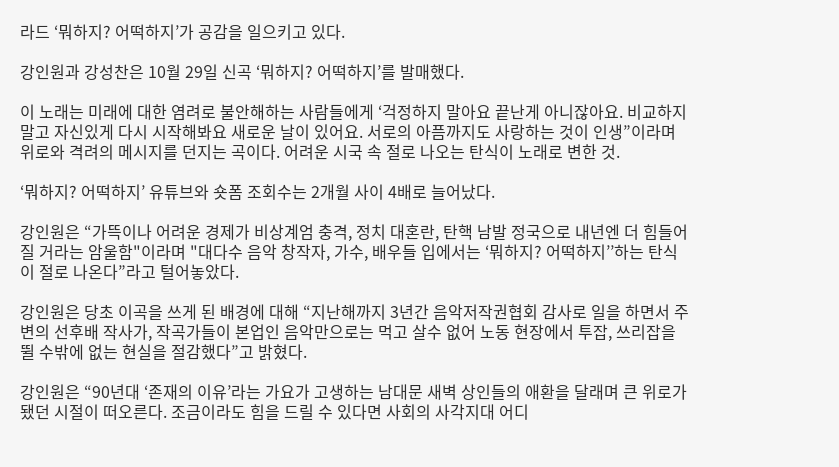라드 ‘뭐하지? 어떡하지’가 공감을 일으키고 있다.

강인원과 강성찬은 10월 29일 신곡 ‘뭐하지? 어떡하지’를 발매했다.

이 노래는 미래에 대한 염려로 불안해하는 사람들에게 ‘걱정하지 말아요 끝난게 아니잖아요. 비교하지말고 자신있게 다시 시작해봐요 새로운 날이 있어요. 서로의 아픔까지도 사랑하는 것이 인생”이라며 위로와 격려의 메시지를 던지는 곡이다. 어려운 시국 속 절로 나오는 탄식이 노래로 변한 것.

‘뭐하지? 어떡하지’ 유튜브와 숏폼 조회수는 2개월 사이 4배로 늘어났다.

강인원은 “가뜩이나 어려운 경제가 비상계엄 충격, 정치 대혼란, 탄핵 남발 정국으로 내년엔 더 힘들어질 거라는 암울함"이라며 "대다수 음악 창작자, 가수, 배우들 입에서는 ‘뭐하지? 어떡하지’’하는 탄식이 절로 나온다”라고 털어놓았다.

강인원은 당초 이곡을 쓰게 된 배경에 대해 “지난해까지 3년간 음악저작권협회 감사로 일을 하면서 주변의 선후배 작사가, 작곡가들이 본업인 음악만으로는 먹고 살수 없어 노동 현장에서 투잡, 쓰리잡을 뛸 수밖에 없는 현실을 절감했다”고 밝혔다.

강인원은 “90년대 ‘존재의 이유’라는 가요가 고생하는 남대문 새벽 상인들의 애환을 달래며 큰 위로가 됐던 시절이 떠오른다. 조금이라도 힘을 드릴 수 있다면 사회의 사각지대 어디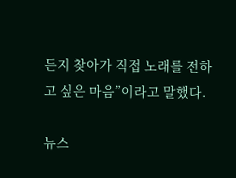든지 찾아가 직접 노래를 전하고 싶은 마음”이라고 말했다.

뉴스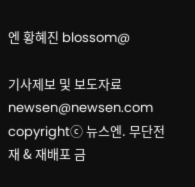엔 황혜진 blossom@

기사제보 및 보도자료 newsen@newsen.com copyrightⓒ 뉴스엔. 무단전재 & 재배포 금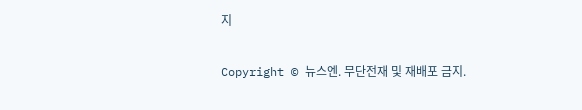지

Copyright © 뉴스엔. 무단전재 및 재배포 금지.